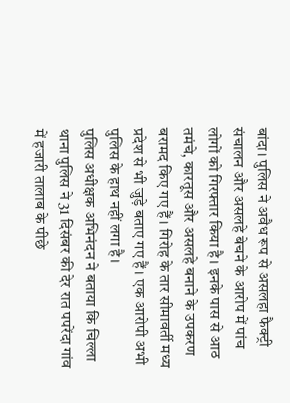बांदा। पुलिस ने अवैध रूप से असलहा फैक्ट्री संचालन और असलहे बेचने के आरोप में पांच लोगों को गिरफ्तार किया है। इनके पास से आठ तमंचे, कारतूस और असलहे बनाने के उपकरण बरामद किए गए हैं। गिरोह के तार सीमावर्ती मध्य प्रदेश से भी जुड़े बताए गए हैं। एक आरोपी अभी पुलिस के हाथ नहीं लगा है।
पुलिस अधीक्षक अभिनंदन ने बताया कि चिल्ला थाना पुलिस ने 31 दिसंबर की देर रात पपरेंदा गांव में हजारी तालाब के पीछे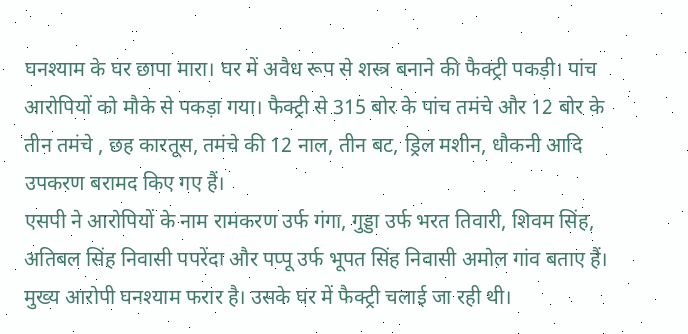घनश्याम के घर छापा मारा। घर में अवैध रूप से शस्त्र बनाने की फैक्ट्री पकड़ी। पांच आरोपियों को मौके से पकड़ा गया। फैक्ट्री से 315 बोर के पांच तमंचे और 12 बोर के तीन तमंचे , छह कारतूस, तमंचे की 12 नाल, तीन बट, ड्रिल मशीन, धौकनी आदि उपकरण बरामद किए गए हैं।
एसपी ने आरोपियों के नाम रामकरण उर्फ गंगा, गुड्डा उर्फ भरत तिवारी, शिवम सिंह, अतिबल सिंह निवासी पपरेंदा और पप्पू उर्फ भूपत सिंह निवासी अमोल गांव बताए हैं। मुख्य आरोपी घनश्याम फरार है। उसके घर में फैक्ट्री चलाई जा रही थी।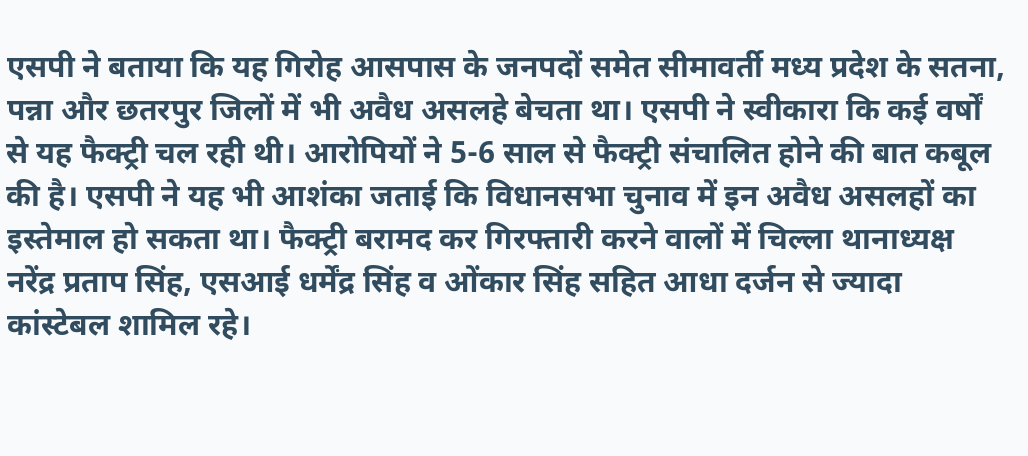एसपी ने बताया कि यह गिरोह आसपास के जनपदों समेत सीमावर्ती मध्य प्रदेश के सतना, पन्ना और छतरपुर जिलों में भी अवैध असलहे बेचता था। एसपी ने स्वीकारा कि कई वर्षों से यह फैक्ट्री चल रही थी। आरोपियों ने 5-6 साल से फैक्ट्री संचालित होने की बात कबूल की है। एसपी ने यह भी आशंका जताई कि विधानसभा चुनाव में इन अवैध असलहों का इस्तेमाल हो सकता था। फैक्ट्री बरामद कर गिरफ्तारी करने वालों में चिल्ला थानाध्यक्ष नरेंद्र प्रताप सिंह, एसआई धर्मेंद्र सिंह व ओंकार सिंह सहित आधा दर्जन से ज्यादा कांस्टेबल शामिल रहे।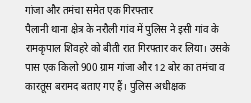गांजा और तमंचा समेत एक गिरफ्तार
पैलानी थाना क्षेत्र के नरौली गांव में पुलिस ने इसी गांव के रामकृपाल शिवहरे को बीती रात गिरफ्तार कर लिया। उसके पास एक किलो 900 ग्राम गांजा और 12 बोर का तमंचा व कारतूस बरामद बताए गए हैं। पुलिस अधीक्षक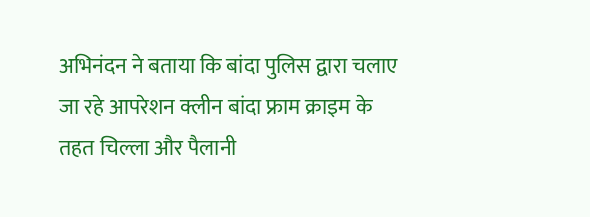अभिनंदन ने बताया कि बांदा पुलिस द्वारा चलाए जा रहे आपरेशन क्लीन बांदा फ्राम क्राइम के तहत चिल्ला और पैलानी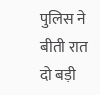पुलिस ने बीती रात दो बड़ी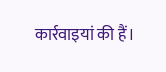कार्रवाइयां की हैं।